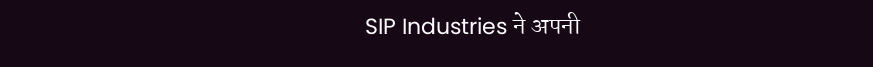SIP Industries ने अपनी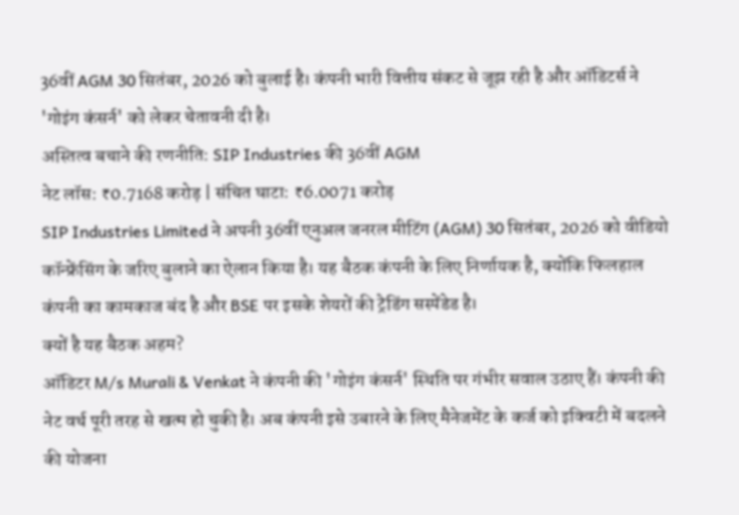36वीं AGM 30 सितंबर, 2026 को बुलाई है। कंपनी भारी वित्तीय संकट से जूझ रही है और ऑडिटर्स ने 'गोइंग कंसर्न' को लेकर चेतावनी दी है।
अस्तित्व बचाने की रणनीति: SIP Industries की 36वीं AGM
नेट लॉस: ₹0.7168 करोड़ | संचित घाटा: ₹6.0071 करोड़
SIP Industries Limited ने अपनी 36वीं एनुअल जनरल मीटिंग (AGM) 30 सितंबर, 2026 को वीडियो कॉन्फ्रेंसिंग के जरिए बुलाने का ऐलान किया है। यह बैठक कंपनी के लिए निर्णायक है, क्योंकि फिलहाल कंपनी का कामकाज बंद है और BSE पर इसके शेयरों की ट्रेडिंग सस्पेंडेड है।
क्यों है यह बैठक अहम?
ऑडिटर M/s Murali & Venkat ने कंपनी की 'गोइंग कंसर्न' स्थिति पर गंभीर सवाल उठाए हैं। कंपनी की नेट वर्थ पूरी तरह से खत्म हो चुकी है। अब कंपनी इसे उबारने के लिए मैनेजमेंट के कर्ज को इक्विटी में बदलने की योजना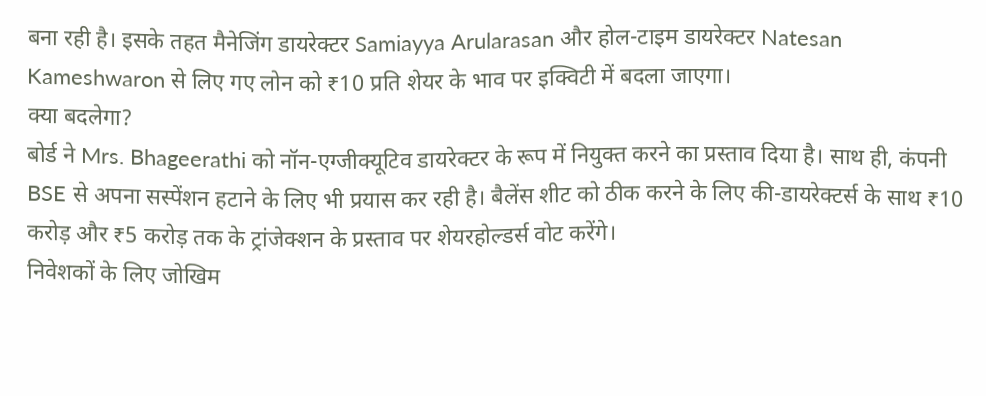बना रही है। इसके तहत मैनेजिंग डायरेक्टर Samiayya Arularasan और होल-टाइम डायरेक्टर Natesan Kameshwaron से लिए गए लोन को ₹10 प्रति शेयर के भाव पर इक्विटी में बदला जाएगा।
क्या बदलेगा?
बोर्ड ने Mrs. Bhageerathi को नॉन-एग्जीक्यूटिव डायरेक्टर के रूप में नियुक्त करने का प्रस्ताव दिया है। साथ ही, कंपनी BSE से अपना सस्पेंशन हटाने के लिए भी प्रयास कर रही है। बैलेंस शीट को ठीक करने के लिए की-डायरेक्टर्स के साथ ₹10 करोड़ और ₹5 करोड़ तक के ट्रांजेक्शन के प्रस्ताव पर शेयरहोल्डर्स वोट करेंगे।
निवेशकों के लिए जोखिम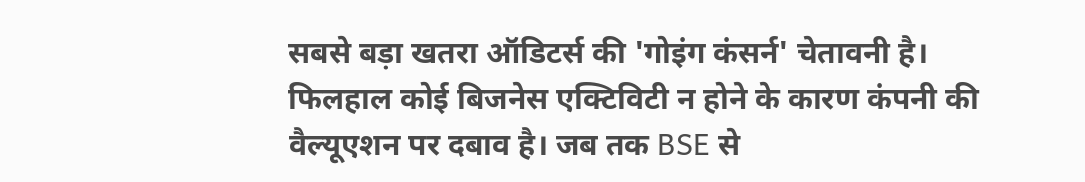सबसे बड़ा खतरा ऑडिटर्स की 'गोइंग कंसर्न' चेतावनी है। फिलहाल कोई बिजनेस एक्टिविटी न होने के कारण कंपनी की वैल्यूएशन पर दबाव है। जब तक BSE से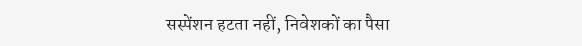सस्पेंशन हटता नहीं, निवेशकों का पैसा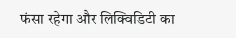फंसा रहेगा और लिक्विडिटी का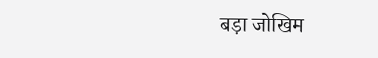बड़ा जोखिम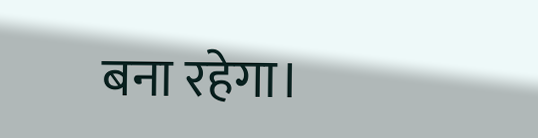बना रहेगा।